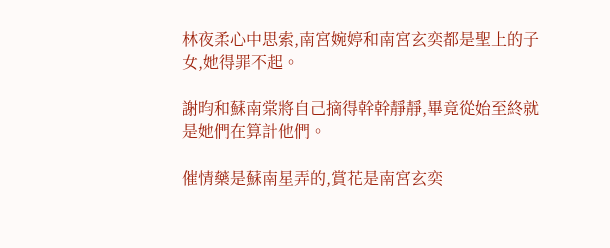林夜柔心中思索,南宮婉婷和南宮玄奕都是聖上的子女,她得罪不起。

謝昀和蘇南棠將自己摘得幹幹靜靜,畢竟從始至終就是她們在算計他們。

催情藥是蘇南星弄的,賞花是南宮玄奕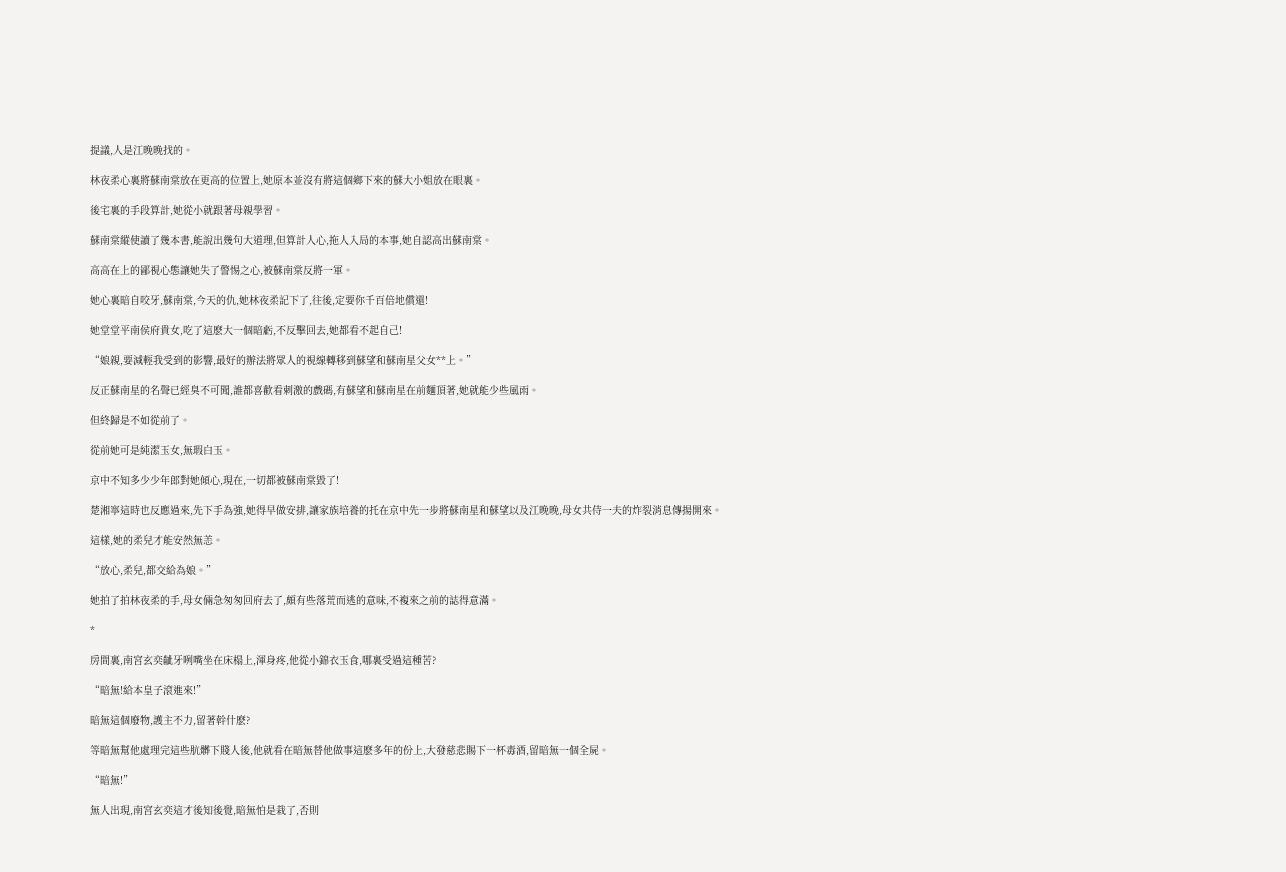提議,人是江晚晚找的。

林夜柔心裏將蘇南棠放在更高的位置上,她原本並沒有將這個鄉下來的蘇大小姐放在眼裏。

後宅裏的手段算計,她從小就跟著母親學習。

蘇南棠縱使讀了幾本書,能說出幾句大道理,但算計人心,拖人入局的本事,她自認高出蘇南棠。

高高在上的鄙視心態讓她失了警惕之心,被蘇南棠反將一軍。

她心裏暗自咬牙,蘇南棠,今天的仇,她林夜柔記下了,往後,定要你千百倍地償還!

她堂堂平南侯府貴女,吃了這麽大一個暗虧,不反擊回去,她都看不起自己!

“娘親,要減輕我受到的影響,最好的辦法將眾人的視線轉移到蘇望和蘇南星父女**上。”

反正蘇南星的名聲已經臭不可聞,誰都喜歡看刺激的戲碼,有蘇望和蘇南星在前麵頂著,她就能少些風雨。

但終歸是不如從前了。

從前她可是純潔玉女,無瑕白玉。

京中不知多少少年郎對她傾心,現在,一切都被蘇南棠毀了!

楚湘寧這時也反應過來,先下手為強,她得早做安排,讓家族培養的托在京中先一步將蘇南星和蘇望以及江晚晚,母女共侍一夫的炸裂消息傳揚開來。

這樣,她的柔兒才能安然無恙。

“放心,柔兒,都交給為娘。”

她拍了拍林夜柔的手,母女倆急匆匆回府去了,頗有些落荒而逃的意味,不複來之前的誌得意滿。

*

房間裏,南宮玄奕齜牙咧嘴坐在床榻上,渾身疼,他從小錦衣玉食,哪裏受過這種苦?

“暗無!給本皇子滾進來!”

暗無這個廢物,護主不力,留著幹什麽?

等暗無幫他處理完這些肮髒下賤人後,他就看在暗無替他做事這麽多年的份上,大發慈悲賜下一杯毒酒,留暗無一個全屍。

“暗無!”

無人出現,南宮玄奕這才後知後覺,暗無怕是栽了,否則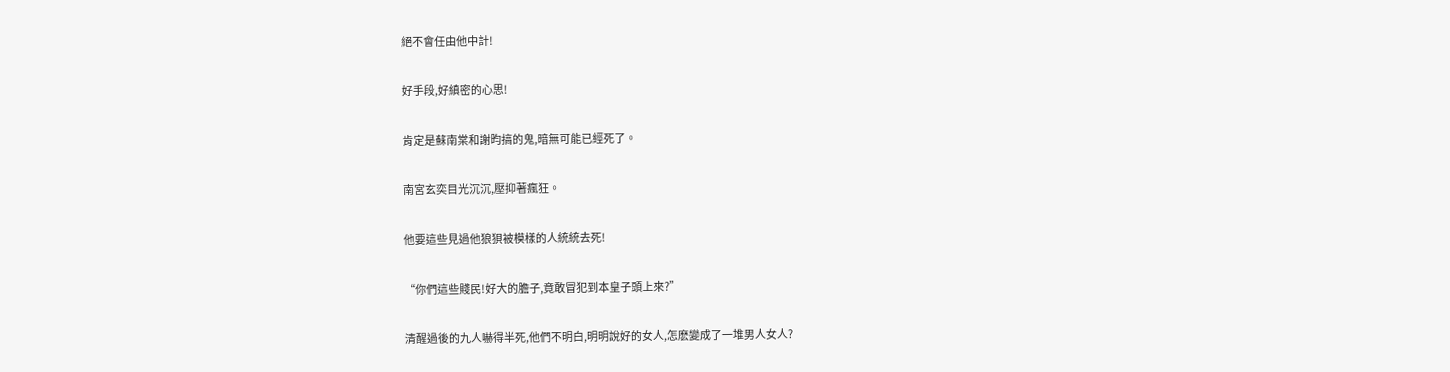絕不會任由他中計!

好手段,好縝密的心思!

肯定是蘇南棠和謝昀搞的鬼,暗無可能已經死了。

南宮玄奕目光沉沉,壓抑著瘋狂。

他要這些見過他狼狽被模樣的人統統去死!

“你們這些賤民!好大的膽子,竟敢冒犯到本皇子頭上來?”

清醒過後的九人嚇得半死,他們不明白,明明說好的女人,怎麽變成了一堆男人女人?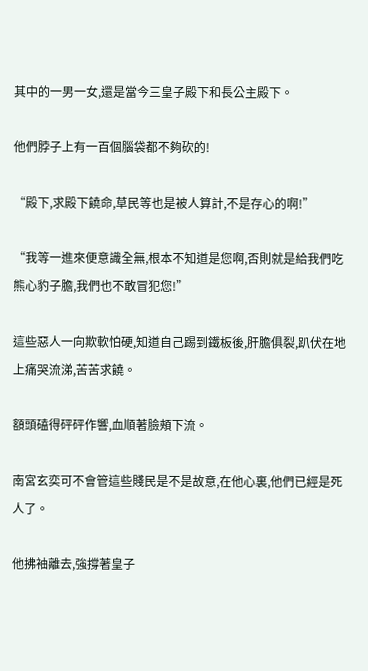其中的一男一女,還是當今三皇子殿下和長公主殿下。

他們脖子上有一百個腦袋都不夠砍的!

“殿下,求殿下饒命,草民等也是被人算計,不是存心的啊!”

“我等一進來便意識全無,根本不知道是您啊,否則就是給我們吃熊心豹子膽,我們也不敢冒犯您!”

這些惡人一向欺軟怕硬,知道自己踢到鐵板後,肝膽俱裂,趴伏在地上痛哭流涕,苦苦求饒。

額頭磕得砰砰作響,血順著臉頰下流。

南宮玄奕可不會管這些賤民是不是故意,在他心裏,他們已經是死人了。

他拂袖離去,強撐著皇子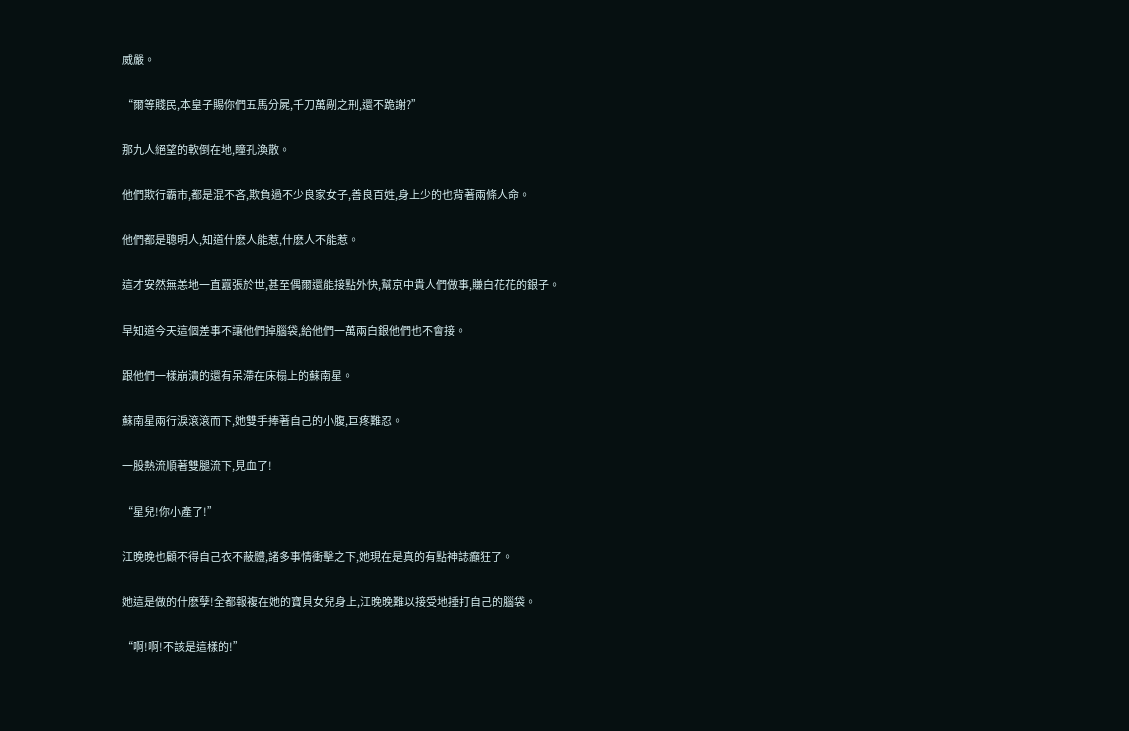威嚴。

“爾等賤民,本皇子賜你們五馬分屍,千刀萬剮之刑,還不跪謝?”

那九人絕望的軟倒在地,瞳孔渙散。

他們欺行霸市,都是混不吝,欺負過不少良家女子,善良百姓,身上少的也背著兩條人命。

他們都是聰明人,知道什麽人能惹,什麽人不能惹。

這才安然無恙地一直囂張於世,甚至偶爾還能接點外快,幫京中貴人們做事,賺白花花的銀子。

早知道今天這個差事不讓他們掉腦袋,給他們一萬兩白銀他們也不會接。

跟他們一樣崩潰的還有呆滯在床榻上的蘇南星。

蘇南星兩行淚滾滾而下,她雙手捧著自己的小腹,巨疼難忍。

一股熱流順著雙腿流下,見血了!

“星兒!你小產了!”

江晚晚也顧不得自己衣不蔽體,諸多事情衝擊之下,她現在是真的有點神誌癲狂了。

她這是做的什麽孽!全都報複在她的寶貝女兒身上,江晚晚難以接受地捶打自己的腦袋。

“啊!啊!不該是這樣的!”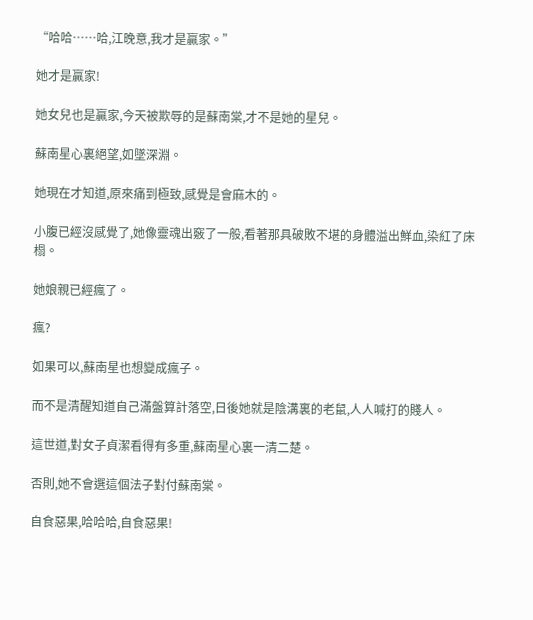“哈哈……哈,江晚意,我才是贏家。”

她才是贏家!

她女兒也是贏家,今天被欺辱的是蘇南棠,才不是她的星兒。

蘇南星心裏絕望,如墜深淵。

她現在才知道,原來痛到極致,感覺是會麻木的。

小腹已經沒感覺了,她像靈魂出竅了一般,看著那具破敗不堪的身體溢出鮮血,染紅了床榻。

她娘親已經瘋了。

瘋?

如果可以,蘇南星也想變成瘋子。

而不是清醒知道自己滿盤算計落空,日後她就是陰溝裏的老鼠,人人喊打的賤人。

這世道,對女子貞潔看得有多重,蘇南星心裏一清二楚。

否則,她不會選這個法子對付蘇南棠。

自食惡果,哈哈哈,自食惡果!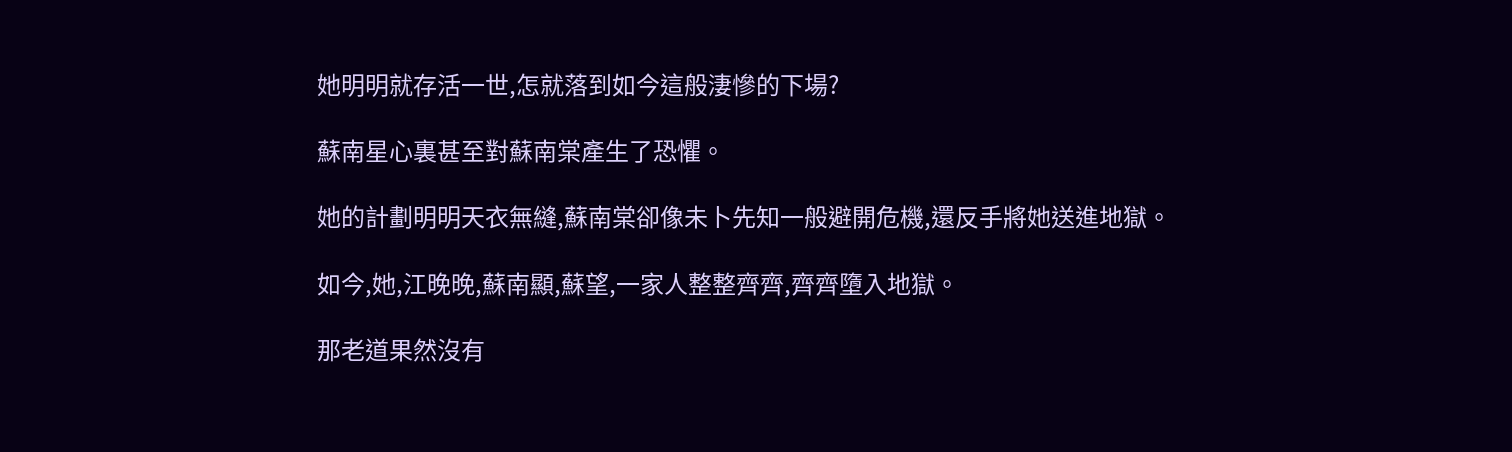她明明就存活一世,怎就落到如今這般淒慘的下場?

蘇南星心裏甚至對蘇南棠產生了恐懼。

她的計劃明明天衣無縫,蘇南棠卻像未卜先知一般避開危機,還反手將她送進地獄。

如今,她,江晚晚,蘇南顯,蘇望,一家人整整齊齊,齊齊墮入地獄。

那老道果然沒有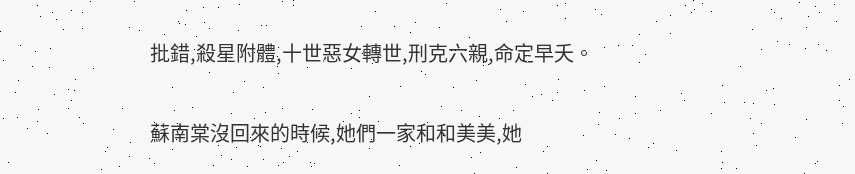批錯,殺星附體,十世惡女轉世,刑克六親,命定早夭。

蘇南棠沒回來的時候,她們一家和和美美,她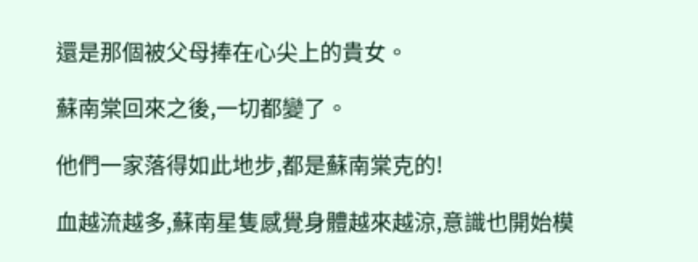還是那個被父母捧在心尖上的貴女。

蘇南棠回來之後,一切都變了。

他們一家落得如此地步,都是蘇南棠克的!

血越流越多,蘇南星隻感覺身體越來越涼,意識也開始模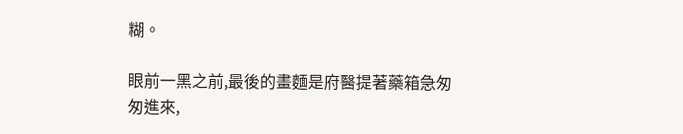糊。

眼前一黑之前,最後的畫麵是府醫提著藥箱急匆匆進來,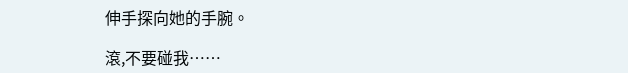伸手探向她的手腕。

滾,不要碰我……